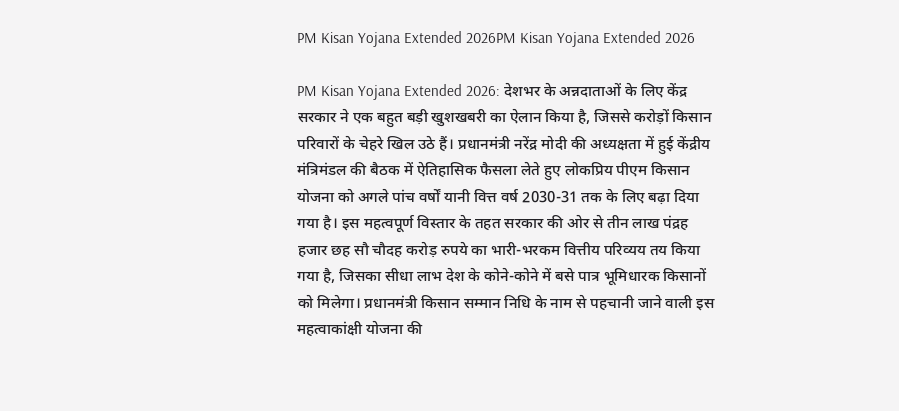PM Kisan Yojana Extended 2026PM Kisan Yojana Extended 2026

PM Kisan Yojana Extended 2026: देशभर के अन्नदाताओं के लिए केंद्र सरकार ने एक बहुत बड़ी खुशखबरी का ऐलान किया है, जिससे करोड़ों किसान परिवारों के चेहरे खिल उठे हैं। प्रधानमंत्री नरेंद्र मोदी की अध्यक्षता में हुई केंद्रीय मंत्रिमंडल की बैठक में ऐतिहासिक फैसला लेते हुए लोकप्रिय पीएम किसान योजना को अगले पांच वर्षों यानी वित्त वर्ष 2030-31 तक के लिए बढ़ा दिया गया है। इस महत्वपूर्ण विस्तार के तहत सरकार की ओर से तीन लाख पंद्रह हजार छह सौ चौदह करोड़ रुपये का भारी-भरकम वित्तीय परिव्यय तय किया गया है, जिसका सीधा लाभ देश के कोने-कोने में बसे पात्र भूमिधारक किसानों को मिलेगा। प्रधानमंत्री किसान सम्मान निधि के नाम से पहचानी जाने वाली इस महत्वाकांक्षी योजना की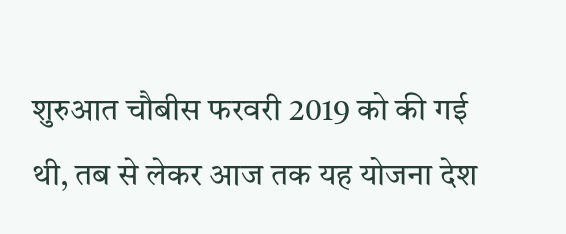शुरुआत चौबीस फरवरी 2019 को की गई थी, तब से लेकर आज तक यह योजना देश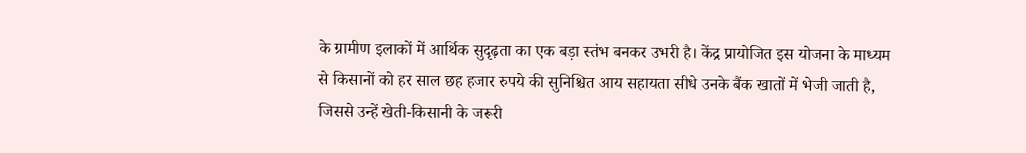के ग्रामीण इलाकों में आर्थिक सुदृढ़ता का एक बड़ा स्तंभ बनकर उभरी है। केंद्र प्रायोजित इस योजना के माध्यम से किसानों को हर साल छह हजार रुपये की सुनिश्चित आय सहायता सीधे उनके बैंक खातों में भेजी जाती है, जिससे उन्हें खेती-किसानी के जरूरी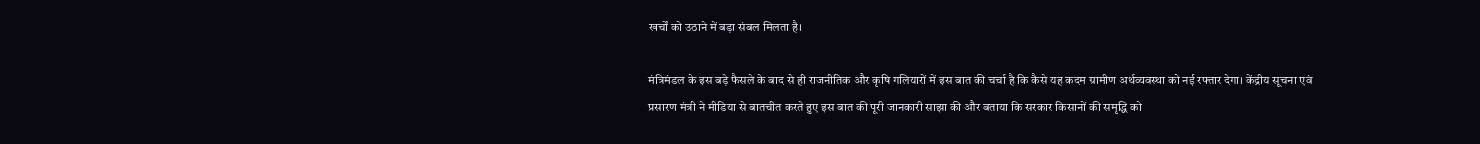खर्चों को उठाने में बड़ा संबल मिलता है।

मंत्रिमंडल के इस बड़े फैसले के बाद से ही राजनीतिक और कृषि गलियारों में इस बात की चर्चा है कि कैसे यह कदम ग्रामीण अर्थव्यवस्था को नई रफ्तार देगा। केंद्रीय सूचना एवं प्रसारण मंत्री ने मीडिया से बातचीत करते हुए इस बात की पूरी जानकारी साझा की और बताया कि सरकार किसानों की समृद्धि को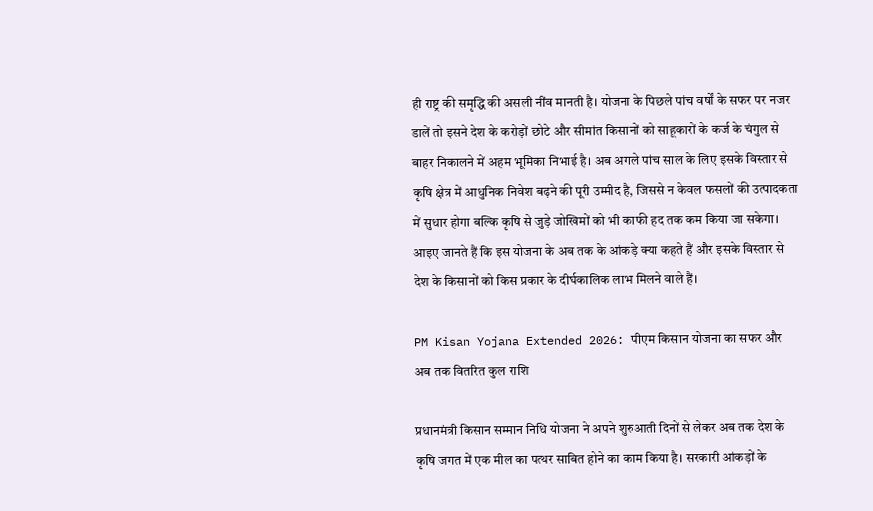ही राष्ट्र की समृद्धि की असली नींव मानती है। योजना के पिछले पांच वर्षों के सफर पर नजर डालें तो इसने देश के करोड़ों छोटे और सीमांत किसानों को साहूकारों के कर्ज के चंगुल से बाहर निकालने में अहम भूमिका निभाई है। अब अगले पांच साल के लिए इसके विस्तार से कृषि क्षेत्र में आधुनिक निवेश बढ़ने की पूरी उम्मीद है, जिससे न केवल फसलों की उत्पादकता में सुधार होगा बल्कि कृषि से जुड़े जोखिमों को भी काफी हद तक कम किया जा सकेगा। आइए जानते हैं कि इस योजना के अब तक के आंकड़े क्या कहते हैं और इसके विस्तार से देश के किसानों को किस प्रकार के दीर्घकालिक लाभ मिलने वाले हैं।

PM Kisan Yojana Extended 2026: पीएम किसान योजना का सफर और अब तक वितरित कुल राशि

प्रधानमंत्री किसान सम्मान निधि योजना ने अपने शुरुआती दिनों से लेकर अब तक देश के कृषि जगत में एक मील का पत्थर साबित होने का काम किया है। सरकारी आंकड़ों के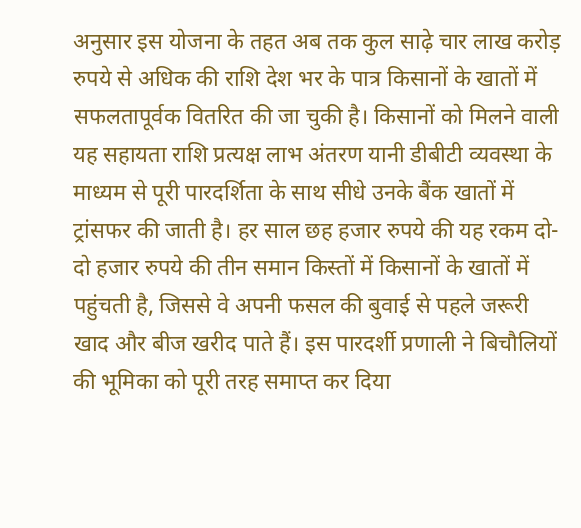अनुसार इस योजना के तहत अब तक कुल साढ़े चार लाख करोड़ रुपये से अधिक की राशि देश भर के पात्र किसानों के खातों में सफलतापूर्वक वितरित की जा चुकी है। किसानों को मिलने वाली यह सहायता राशि प्रत्यक्ष लाभ अंतरण यानी डीबीटी व्यवस्था के माध्यम से पूरी पारदर्शिता के साथ सीधे उनके बैंक खातों में ट्रांसफर की जाती है। हर साल छह हजार रुपये की यह रकम दो-दो हजार रुपये की तीन समान किस्तों में किसानों के खातों में पहुंचती है, जिससे वे अपनी फसल की बुवाई से पहले जरूरी खाद और बीज खरीद पाते हैं। इस पारदर्शी प्रणाली ने बिचौलियों की भूमिका को पूरी तरह समाप्त कर दिया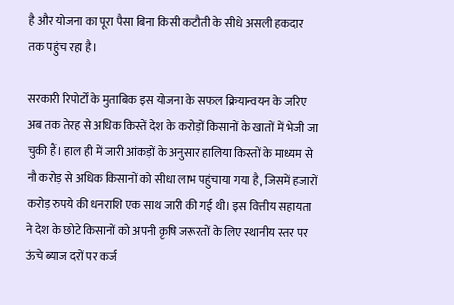है और योजना का पूरा पैसा बिना किसी कटौती के सीधे असली हकदार तक पहुंच रहा है।

सरकारी रिपोर्टों के मुताबिक इस योजना के सफल क्रियान्वयन के जरिए अब तक तेरह से अधिक किस्तें देश के करोड़ों किसानों के खातों में भेजी जा चुकी हैं। हाल ही में जारी आंकड़ों के अनुसार हालिया किस्तों के माध्यम से नौ करोड़ से अधिक किसानों को सीधा लाभ पहुंचाया गया है, जिसमें हजारों करोड़ रुपये की धनराशि एक साथ जारी की गई थी। इस वित्तीय सहायता ने देश के छोटे किसानों को अपनी कृषि जरूरतों के लिए स्थानीय स्तर पर ऊंचे ब्याज दरों पर कर्ज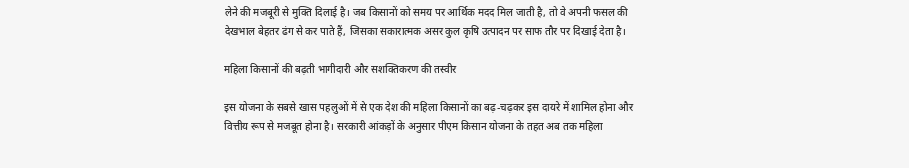लेने की मजबूरी से मुक्ति दिलाई है। जब किसानों को समय पर आर्थिक मदद मिल जाती है, तो वे अपनी फसल की देखभाल बेहतर ढंग से कर पाते हैं, जिसका सकारात्मक असर कुल कृषि उत्पादन पर साफ तौर पर दिखाई देता है।

महिला किसानों की बढ़ती भागीदारी और सशक्तिकरण की तस्वीर

इस योजना के सबसे खास पहलुओं में से एक देश की महिला किसानों का बढ़-चढ़कर इस दायरे में शामिल होना और वित्तीय रूप से मजबूत होना है। सरकारी आंकड़ों के अनुसार पीएम किसान योजना के तहत अब तक महिला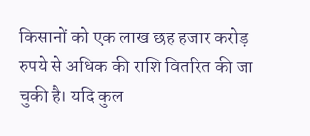किसानों को एक लाख छह हजार करोड़ रुपये से अधिक की राशि वितरित की जा चुकी है। यदि कुल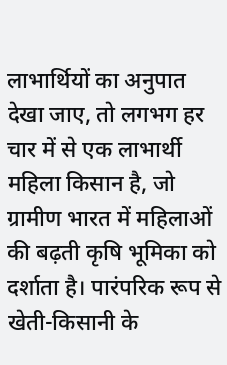लाभार्थियों का अनुपात देखा जाए, तो लगभग हर चार में से एक लाभार्थी महिला किसान है, जो ग्रामीण भारत में महिलाओं की बढ़ती कृषि भूमिका को दर्शाता है। पारंपरिक रूप से खेती-किसानी के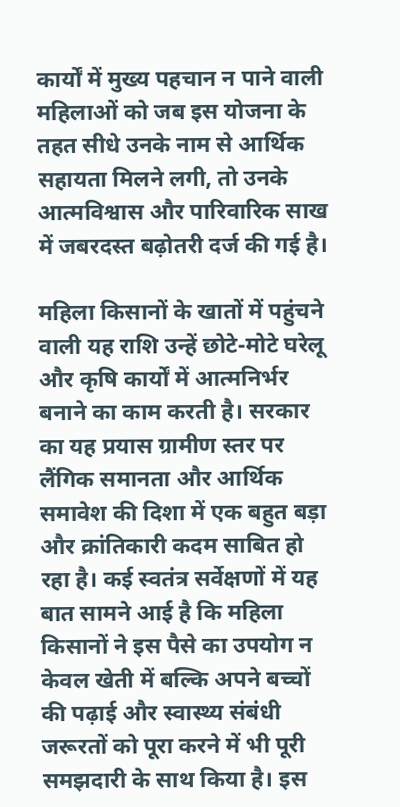कार्यों में मुख्य पहचान न पाने वाली महिलाओं को जब इस योजना के तहत सीधे उनके नाम से आर्थिक सहायता मिलने लगी, तो उनके आत्मविश्वास और पारिवारिक साख में जबरदस्त बढ़ोतरी दर्ज की गई है।

महिला किसानों के खातों में पहुंचने वाली यह राशि उन्हें छोटे-मोटे घरेलू और कृषि कार्यों में आत्मनिर्भर बनाने का काम करती है। सरकार का यह प्रयास ग्रामीण स्तर पर लैंगिक समानता और आर्थिक समावेश की दिशा में एक बहुत बड़ा और क्रांतिकारी कदम साबित हो रहा है। कई स्वतंत्र सर्वेक्षणों में यह बात सामने आई है कि महिला किसानों ने इस पैसे का उपयोग न केवल खेती में बल्कि अपने बच्चों की पढ़ाई और स्वास्थ्य संबंधी जरूरतों को पूरा करने में भी पूरी समझदारी के साथ किया है। इस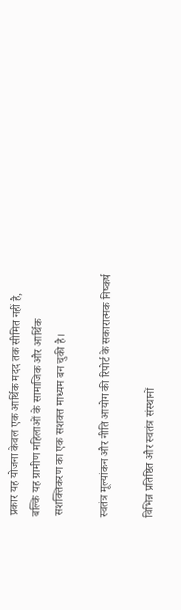प्रकार यह योजना केवल एक आर्थिक मदद तक सीमित नहीं है, बल्कि यह ग्रामीण महिलाओं के सामाजिक और आर्थिक सशक्तिकरण का एक सशक्त माध्यम बन चुकी है।

स्वतंत्र मूल्यांकन और नीति आयोग की रिपोर्ट के सकारात्मक निष्कर्ष

विभिन्न प्रतिष्ठित और स्वतंत्र संस्थानों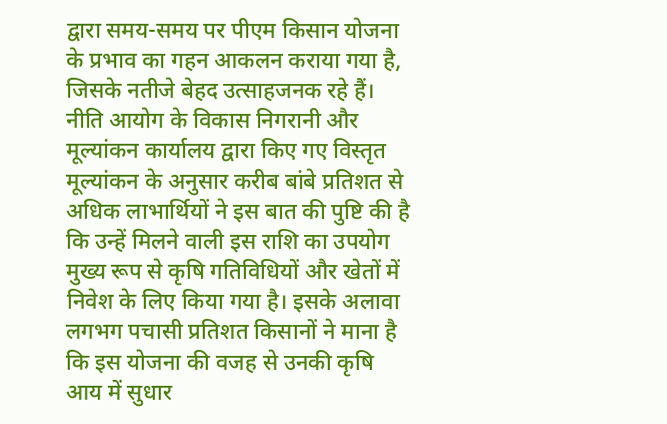द्वारा समय-समय पर पीएम किसान योजना के प्रभाव का गहन आकलन कराया गया है, जिसके नतीजे बेहद उत्साहजनक रहे हैं। नीति आयोग के विकास निगरानी और मूल्यांकन कार्यालय द्वारा किए गए विस्तृत मूल्यांकन के अनुसार करीब बांबे प्रतिशत से अधिक लाभार्थियों ने इस बात की पुष्टि की है कि उन्हें मिलने वाली इस राशि का उपयोग मुख्य रूप से कृषि गतिविधियों और खेतों में निवेश के लिए किया गया है। इसके अलावा लगभग पचासी प्रतिशत किसानों ने माना है कि इस योजना की वजह से उनकी कृषि आय में सुधार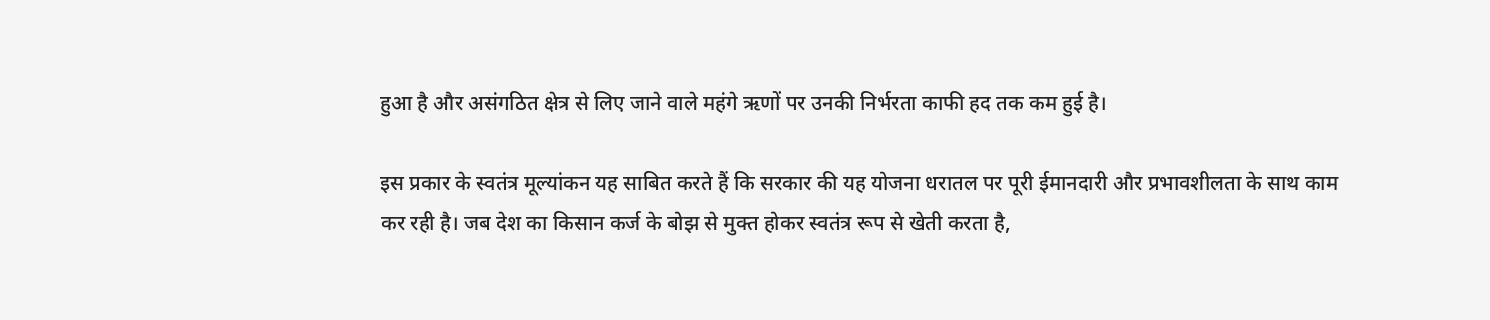हुआ है और असंगठित क्षेत्र से लिए जाने वाले महंगे ऋणों पर उनकी निर्भरता काफी हद तक कम हुई है।

इस प्रकार के स्वतंत्र मूल्यांकन यह साबित करते हैं कि सरकार की यह योजना धरातल पर पूरी ईमानदारी और प्रभावशीलता के साथ काम कर रही है। जब देश का किसान कर्ज के बोझ से मुक्त होकर स्वतंत्र रूप से खेती करता है,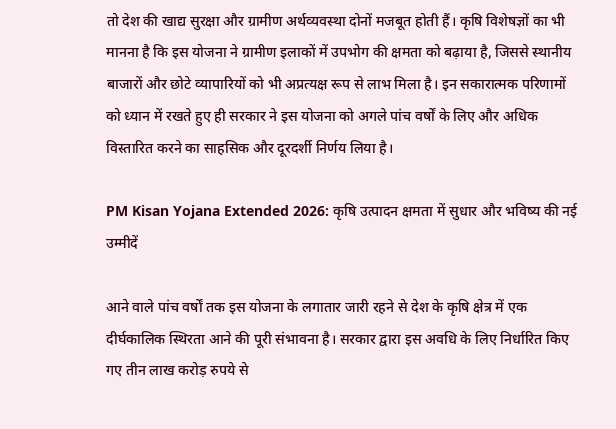तो देश की खाद्य सुरक्षा और ग्रामीण अर्थव्यवस्था दोनों मजबूत होती हैं। कृषि विशेषज्ञों का भी मानना है कि इस योजना ने ग्रामीण इलाकों में उपभोग की क्षमता को बढ़ाया है, जिससे स्थानीय बाजारों और छोटे व्यापारियों को भी अप्रत्यक्ष रूप से लाभ मिला है। इन सकारात्मक परिणामों को ध्यान में रखते हुए ही सरकार ने इस योजना को अगले पांच वर्षों के लिए और अधिक विस्तारित करने का साहसिक और दूरदर्शी निर्णय लिया है।

PM Kisan Yojana Extended 2026: कृषि उत्पादन क्षमता में सुधार और भविष्य की नई उम्मीदें

आने वाले पांच वर्षों तक इस योजना के लगातार जारी रहने से देश के कृषि क्षेत्र में एक दीर्घकालिक स्थिरता आने की पूरी संभावना है। सरकार द्वारा इस अवधि के लिए निर्धारित किए गए तीन लाख करोड़ रुपये से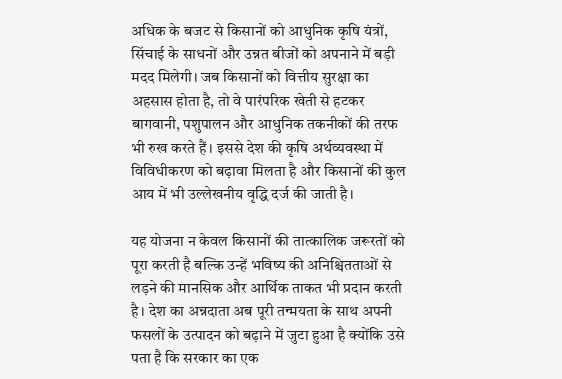अधिक के बजट से किसानों को आधुनिक कृषि यंत्रों, सिंचाई के साधनों और उन्नत बीजों को अपनाने में बड़ी मदद मिलेगी। जब किसानों को वित्तीय सुरक्षा का अहसास होता है, तो वे पारंपरिक खेती से हटकर बागवानी, पशुपालन और आधुनिक तकनीकों की तरफ भी रुख करते हैं। इससे देश की कृषि अर्थव्यवस्था में विविधीकरण को बढ़ावा मिलता है और किसानों की कुल आय में भी उल्लेखनीय वृद्धि दर्ज की जाती है।

यह योजना न केवल किसानों की तात्कालिक जरूरतों को पूरा करती है बल्कि उन्हें भविष्य की अनिश्चितताओं से लड़ने की मानसिक और आर्थिक ताकत भी प्रदान करती है। देश का अन्नदाता अब पूरी तन्मयता के साथ अपनी फसलों के उत्पादन को बढ़ाने में जुटा हुआ है क्योंकि उसे पता है कि सरकार का एक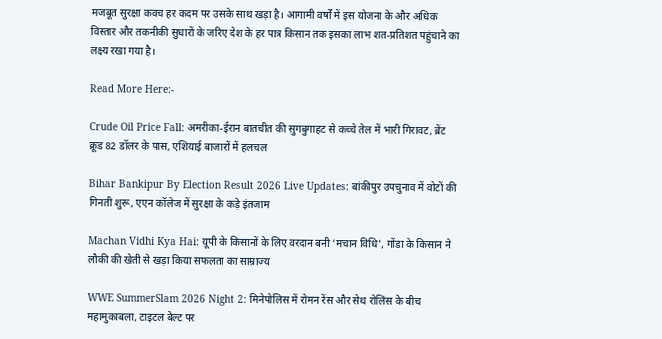मजबूत सुरक्षा कवच हर कदम पर उसके साथ खड़ा है। आगामी वर्षों में इस योजना के और अधिक विस्तार और तकनीकी सुधारों के जरिए देश के हर पात्र किसान तक इसका लाभ शत-प्रतिशत पहुंचाने का लक्ष्य रखा गया है।

Read More Here:-

Crude Oil Price Fall: अमरीका-ईरान बातचीत की सुगबुगाहट से कच्चे तेल में भारी गिरावट, ब्रेंट क्रूड 82 डॉलर के पास, एशियाई बाजारों में हलचल

Bihar Bankipur By Election Result 2026 Live Updates: बांकीपुर उपचुनाव में वोटों की गिनती शुरू, एएन कॉलेज में सुरक्षा के कड़े इंतजाम

Machan Vidhi Kya Hai: यूपी के किसानों के लिए वरदान बनी ‘मचान विधि’, गोंडा के किसान ने लौकी की खेती से खड़ा किया सफलता का साम्राज्य

WWE SummerSlam 2026 Night 2: मिनेपोलिस में रोमन रेंस और सेथ रोलिंस के बीच महामुकाबला, टाइटल बेल्ट पर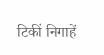टिकीं निगाहें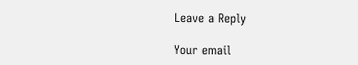Leave a Reply

Your email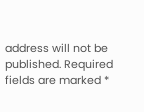address will not be published. Required fields are marked *